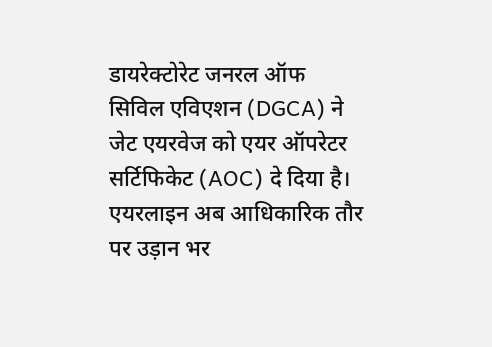डायरेक्टोरेट जनरल ऑफ सिविल एविएशन (DGCA) ने जेट एयरवेज को एयर ऑपरेटर सर्टिफिकेट (AOC) दे दिया है। एयरलाइन अब आधिकारिक तौर पर उड़ान भर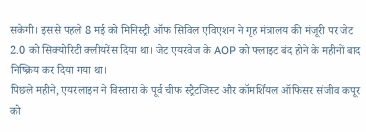सकेगी। इससे पहले 8 मई को मिनिस्ट्री ऑफ सिविल एविएशन ने गृह मंत्रालय की मंजूरी पर जेट 2.0 को सिक्योरिटी क्लीयरेंस दिया था। जेट एयरवेज के AOP को फ्लाइट बंद होने के महीनों बाद निष्क्रिय कर दिया गया था।
पिछले महीने, एयरलाइन ने विस्तारा के पूर्व चीफ स्ट्रैटजिस्ट और कॉमर्शियल ऑफिसर संजीव कपूर को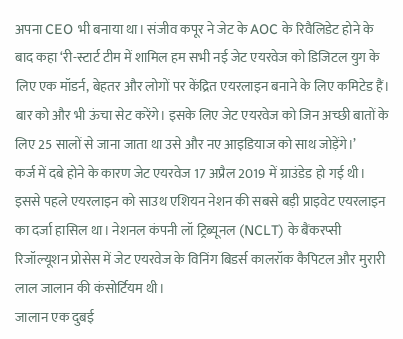अपना CEO भी बनाया था। संजीव कपूर ने जेट के AOC के रिवैलिडेट होने के बाद कहा ‘री-स्टार्ट टीम में शामिल हम सभी नई जेट एयरवेज को डिजिटल युग के लिए एक मॉडर्न, बेहतर और लोगों पर केंद्रित एयरलाइन बनाने के लिए कमिटेड हैं। बार को और भी ऊंचा सेट करेंगे। इसके लिए जेट एयरवेज को जिन अच्छी बातों के लिए 25 सालों से जाना जाता था उसे और नए आइडियाज को साथ जोड़ेंगे।’
कर्ज में दबे होने के कारण जेट एयरवेज 17 अप्रैल 2019 में ग्राउंडेड हो गई थी। इससे पहले एयरलाइन को साउथ एशियन नेशन की सबसे बड़ी प्राइवेट एयरलाइन का दर्जा हासिल था। नेशनल कंपनी लॉ ट्रिब्यूनल (NCLT) के बैंकरप्सी रिजॉल्यूशन प्रोसेस में जेट एयरवेज के विनिंग बिडर्स कालरॉक कैपिटल और मुरारी लाल जालान की कंसोर्टियम थी।
जालान एक दुबई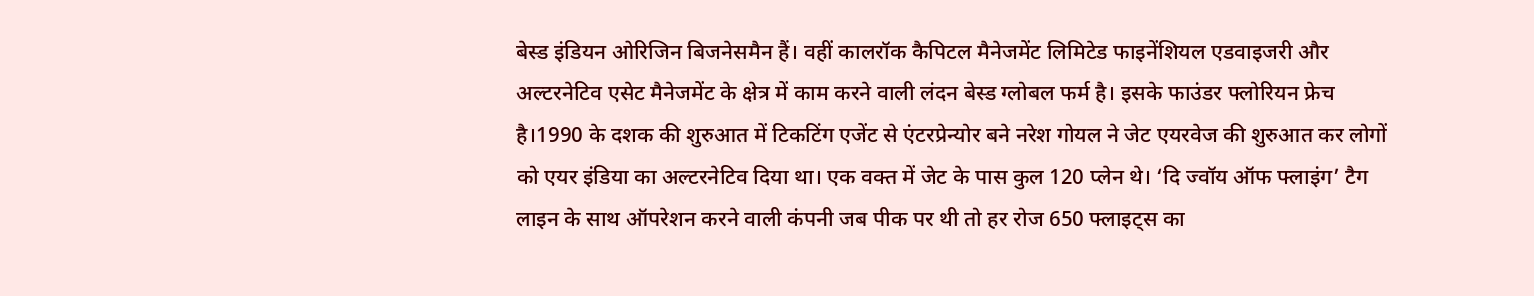बेस्ड इंडियन ओरिजिन बिजनेसमैन हैं। वहीं कालरॉक कैपिटल मैनेजमेंट लिमिटेड फाइनेंशियल एडवाइजरी और अल्टरनेटिव एसेट मैनेजमेंट के क्षेत्र में काम करने वाली लंदन बेस्ड ग्लोबल फर्म है। इसके फाउंडर फ्लोरियन फ्रेच है।1990 के दशक की शुरुआत में टिकटिंग एजेंट से एंटरप्रेन्योर बने नरेश गोयल ने जेट एयरवेज की शुरुआत कर लोगों को एयर इंडिया का अल्टरनेटिव दिया था। एक वक्त में जेट के पास कुल 120 प्लेन थे। ‘दि ज्वॉय ऑफ फ्लाइंग’ टैग लाइन के साथ ऑपरेशन करने वाली कंपनी जब पीक पर थी तो हर रोज 650 फ्लाइट्स का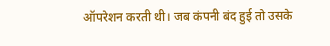ऑपरेशन करती थी। जब कंपनी बंद हुई तो उसके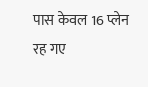पास केवल 16 प्लेन रह गए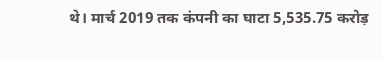थे। मार्च 2019 तक कंपनी का घाटा 5,535.75 करोड़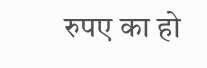रुपए का हो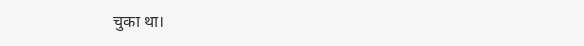चुका था।